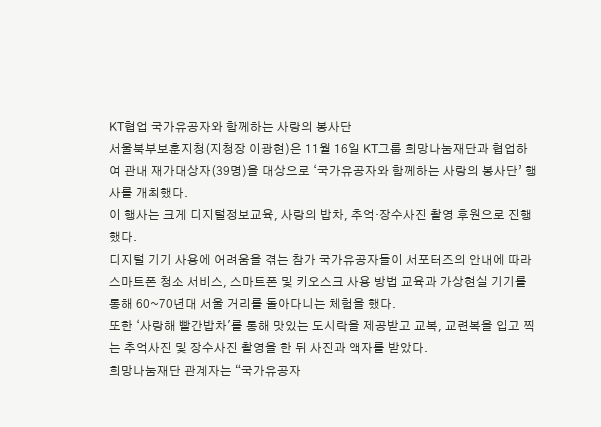KT협업 국가유공자와 함께하는 사랑의 봉사단
서울북부보훈지청(지청장 이광현)은 11월 16일 KT그룹 희망나눔재단과 협업하여 관내 재가대상자(39명)을 대상으로 ‘국가유공자와 함께하는 사랑의 봉사단’ 행사를 개최했다.
이 행사는 크게 디지털정보교육, 사랑의 밥차, 추억·장수사진 촬영 후원으로 진행했다.
디지털 기기 사용에 어려움을 겪는 참가 국가유공자들이 서포터즈의 안내에 따라 스마트폰 청소 서비스, 스마트폰 및 키오스크 사용 방법 교육과 가상현실 기기를 통해 60~70년대 서울 거리를 돌아다니는 체험을 했다.
또한 ‘사랑해 빨간밥차'를 통해 맛있는 도시락을 제공받고 교복, 교련복을 입고 찍는 추억사진 및 장수사진 촬영을 한 뒤 사진과 액자를 받았다.
희망나눔재단 관계자는 “국가유공자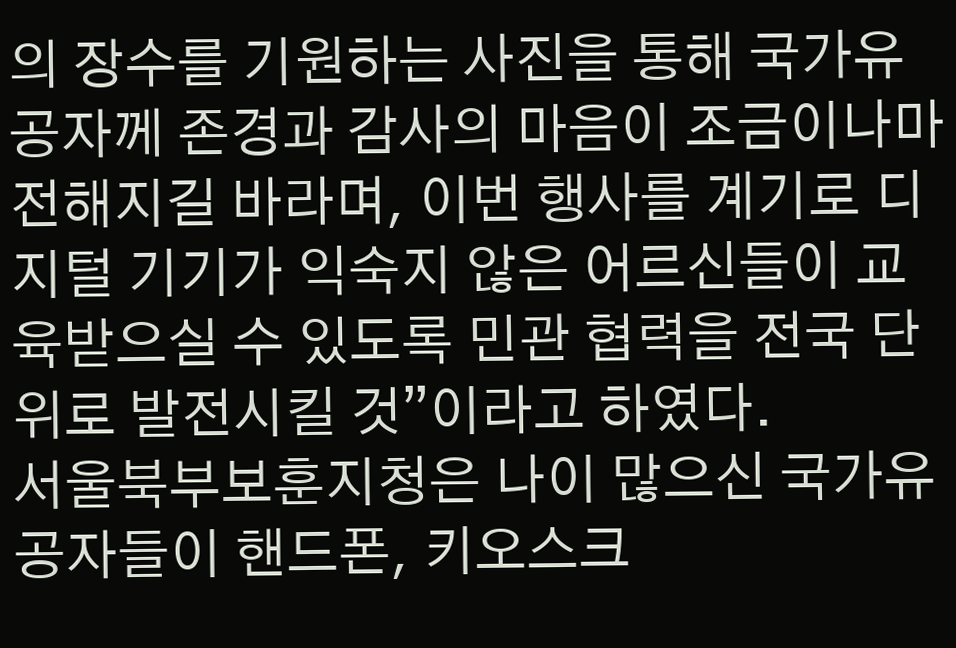의 장수를 기원하는 사진을 통해 국가유공자께 존경과 감사의 마음이 조금이나마 전해지길 바라며, 이번 행사를 계기로 디지털 기기가 익숙지 않은 어르신들이 교육받으실 수 있도록 민관 협력을 전국 단위로 발전시킬 것”이라고 하였다.
서울북부보훈지청은 나이 많으신 국가유공자들이 핸드폰, 키오스크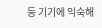등 기기에 익숙해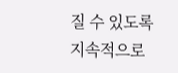질 수 있도록 지속적으로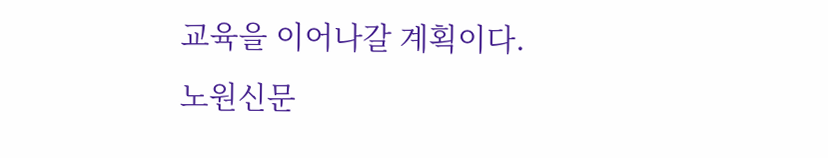교육을 이어나갈 계획이다.
노원신문